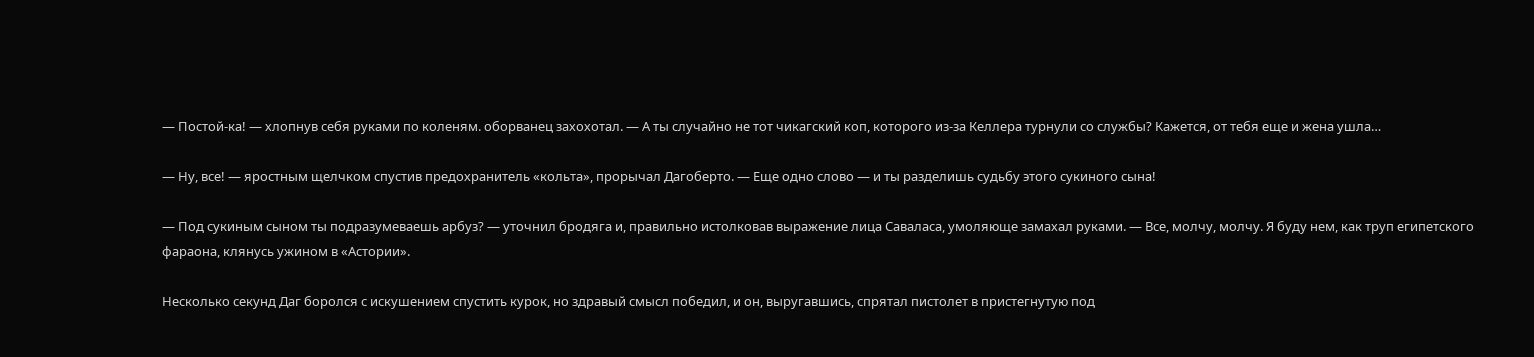— Постой-ка! — хлопнув себя руками по коленям. оборванец захохотал. — А ты случайно не тот чикагский коп, которого из-за Келлера турнули со службы? Кажется, от тебя еще и жена ушла…

— Ну, все! — яростным щелчком спустив предохранитель «кольта», прорычал Дагоберто. — Еще одно слово — и ты разделишь судьбу этого сукиного сына!

— Под сукиным сыном ты подразумеваешь арбуз? — уточнил бродяга и, правильно истолковав выражение лица Саваласа, умоляюще замахал руками. — Все, молчу, молчу. Я буду нем, как труп египетского фараона, клянусь ужином в «Астории».

Несколько секунд Даг боролся с искушением спустить курок, но здравый смысл победил, и он, выругавшись, спрятал пистолет в пристегнутую под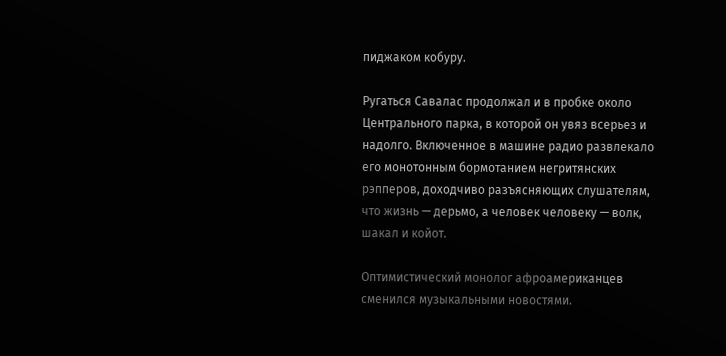пиджаком кобуру.

Ругаться Савалас продолжал и в пробке около Центрального парка, в которой он увяз всерьез и надолго. Включенное в машине радио развлекало его монотонным бормотанием негритянских рэпперов, доходчиво разъясняющих слушателям, что жизнь — дерьмо, а человек человеку — волк, шакал и койот.

Оптимистический монолог афроамериканцев сменился музыкальными новостями.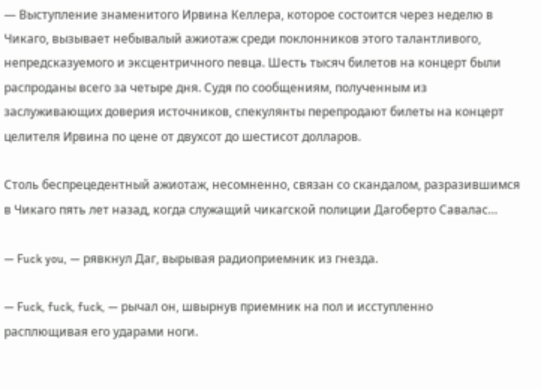— Выступление знаменитого Ирвина Келлера, которое состоится через неделю в Чикаго, вызывает небывалый ажиотаж среди поклонников этого талантливого, непредсказуемого и эксцентричного певца. Шесть тысяч билетов на концерт были распроданы всего за четыре дня. Судя по сообщениям, полученным из заслуживающих доверия источников, спекулянты перепродают билеты на концерт целителя Ирвина по цене от двухсот до шестисот долларов.

Столь беспрецедентный ажиотаж, несомненно, связан со скандалом, разразившимся в Чикаго пять лет назад, когда служащий чикагской полиции Дагоберто Савалас…

— Fuck you, — рявкнул Даг, вырывая радиоприемник из гнезда.

— Fuck, fuck, fuck, — рычал он, швырнув приемник на пол и исступленно расплющивая его ударами ноги.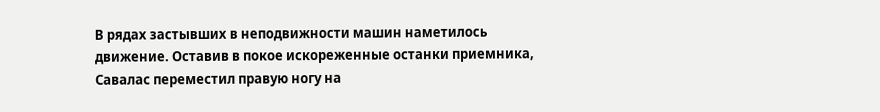В рядах застывших в неподвижности машин наметилось движение. Оставив в покое искореженные останки приемника, Савалас переместил правую ногу на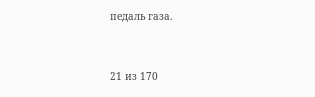педаль газа.



21 из 170